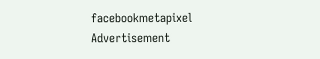facebookmetapixel
Advertisement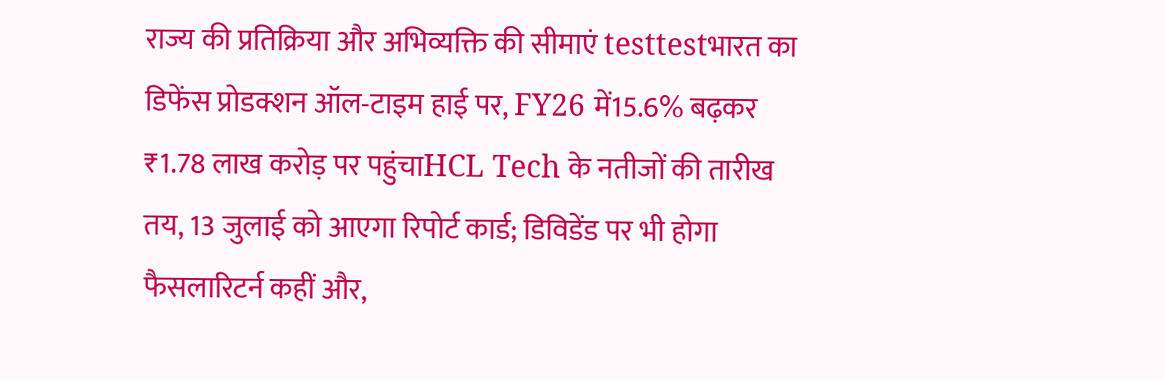राज्य की प्रतिक्रिया और अभिव्यक्ति की सीमाएं testtestभारत का डिफेंस प्रोडक्शन ऑल-टाइम हाई पर, FY26 में15.6% बढ़कर ₹1.78 लाख करोड़ पर पहुंचाHCL Tech के नतीजों की तारीख तय, 13 जुलाई को आएगा रिपोर्ट कार्ड; डिविडेंड पर भी होगा फैसलारिटर्न कहीं और,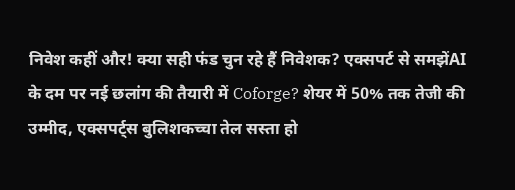निवेश कहीं और! क्या सही फंड चुन रहे हैं निवेशक? एक्सपर्ट से समझेंAI के दम पर नई छलांग की तैयारी में Coforge? शेयर में 50% तक तेजी की उम्मीद, एक्सपर्ट्स बुलिशकच्चा तेल सस्ता हो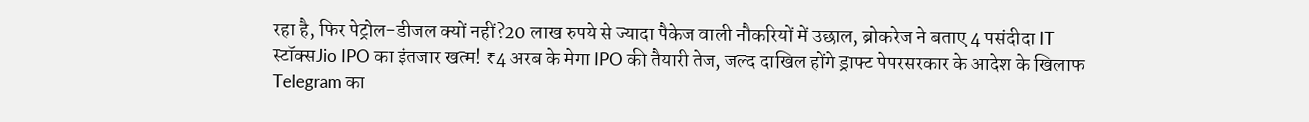रहा है, फिर पेट्रोल-डीजल क्यों नहीं?20 लाख रुपये से ज्यादा पैकेज वाली नौकरियों में उछाल, ब्रोकरेज ने बताए 4 पसंदीदा IT स्टॉक्सJio IPO का इंतजार खत्म! ₹4 अरब के मेगा IPO की तैयारी तेज, जल्द दाखिल होंगे ड्राफ्ट पेपरसरकार के आदेश के खिलाफ Telegram का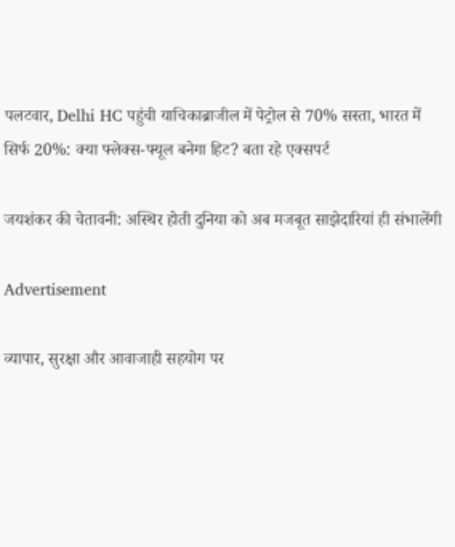पलटवार, Delhi HC पहुंची याचिकाब्राजील में पेट्रोल से 70% सस्ता, भारत में सिर्फ 20%: क्या फ्लेक्स-फ्यूल बनेगा हिट? बता रहे एक्सपर्ट

जयशंकर की चेतावनी: अस्थिर होती दुनिया को अब मजबूत साझेदारियां ही संभालेंगी

Advertisement

व्यापार, सुरक्षा और आवाजाही सहयोग पर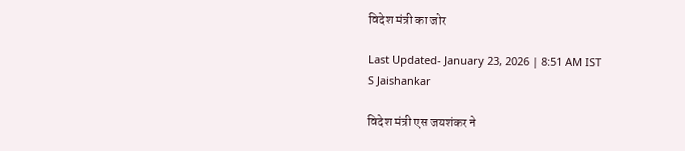विदेश मंत्री का जोर

Last Updated- January 23, 2026 | 8:51 AM IST
S Jaishankar

विदेश मंत्री एस जयशंकर ने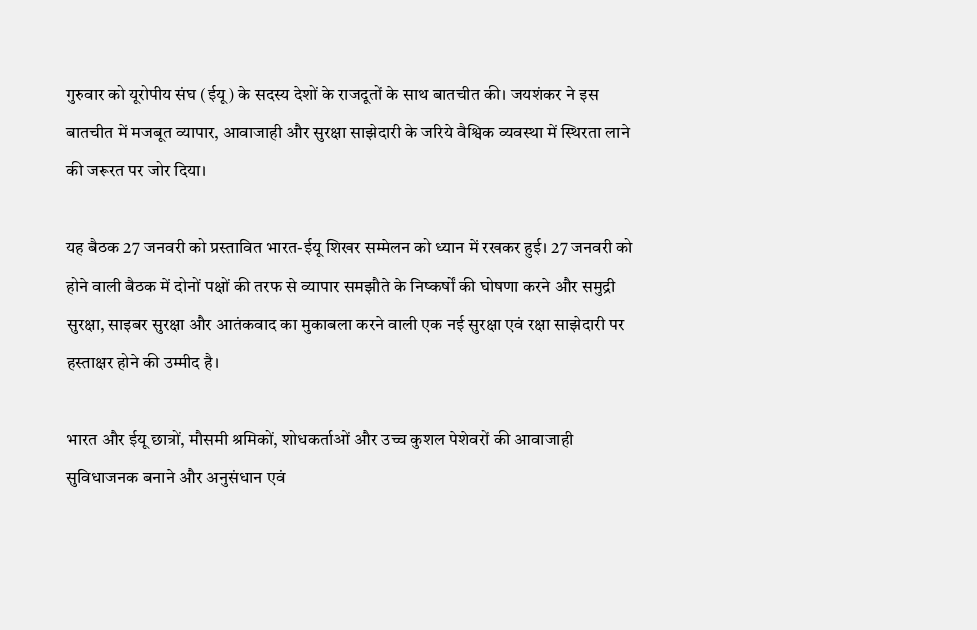गुरुवार को यूरोपीय संघ (ईयू) के सदस्य देशों के राजदूतों के साथ बातचीत की। जयशंकर ने इस बातचीत में मजबूत व्यापार, आवाजाही और सुरक्षा साझेदारी के जरिये वैश्विक व्यवस्था में स्थिरता लाने की जरूरत पर जोर दिया।

यह बैठक 27 जनवरी को प्रस्तावित भारत-ईयू शिखर सम्मेलन को ध्यान में रखकर हुई। 27 जनवरी को होने वाली बैठक में दोनों पक्षों की तरफ से व्यापार समझौते के निष्कर्षों की घोषणा करने और समुद्री सुरक्षा, साइबर सुरक्षा और आतंकवाद का मुकाबला करने वाली एक नई सुरक्षा एवं रक्षा साझेदारी पर हस्ताक्षर होने की उम्मीद है।

भारत और ईयू छात्रों, मौसमी श्रमिकों, शोधकर्ताओं और उच्च कुशल पेशेवरों की आवाजाही सुविधाजनक बनाने और अनुसंधान एवं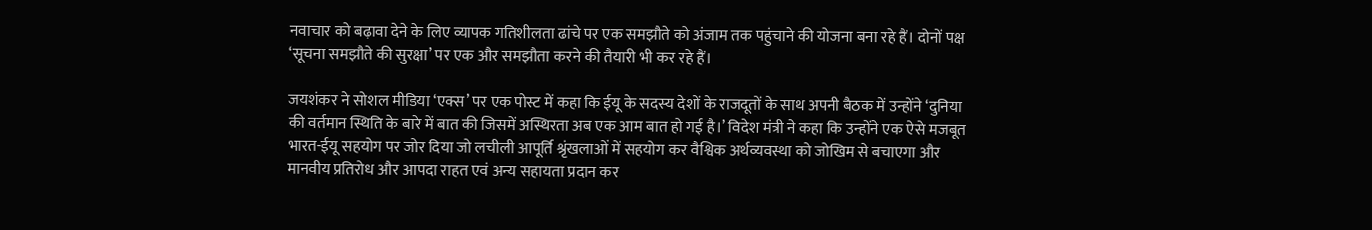नवाचार को बढ़ावा देने के लिए व्यापक गतिशीलता ढांचे पर एक समझौते को अंजाम तक पहुंचाने की योजना बना रहे हैं। दोनों पक्ष ‘सूचना समझौते की सुरक्षा’ पर एक और समझौता करने की तैयारी भी कर रहे हैं।

जयशंकर ने सोशल मीडिया ‘एक्स’ पर एक पोस्ट में कहा कि ईयू के सदस्य देशों के राजदूतों के साथ अपनी बैठक में उन्होंने ‘दुनिया की वर्तमान स्थिति के बारे में बात की जिसमें अस्थिरता अब एक आम बात हो गई है।’ विदेश मंत्री ने कहा कि उन्होंने एक ऐसे मजबूत भारत-ईयू सहयोग पर जोर दिया जो लचीली आपूर्ति श्रृंखलाओं में सहयोग कर वैश्विक अर्थव्यवस्था को जोखिम से बचाएगा और मानवीय प्रतिरोध और आपदा राहत एवं अन्य सहायता प्रदान कर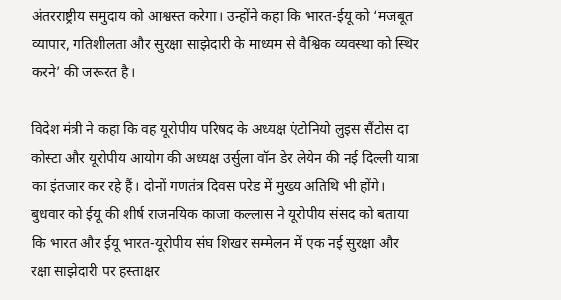अंतरराष्ट्रीय समुदाय को आश्वस्त करेगा। उन्होंने कहा कि भारत-ईयू को ‘मजबूत व्यापार, गतिशीलता और सुरक्षा साझेदारी के माध्यम से वैश्विक व्यवस्था को स्थिर करने’ की जरूरत है।

विदेश मंत्री ने कहा कि वह यूरोपीय परिषद के अध्यक्ष एंटोनियो लुइस सैंटोस दा कोस्टा और यूरोपीय आयोग की अध्यक्ष उर्सुला वॉन डेर लेयेन की नई दिल्ली यात्रा का इंतजार कर रहे हैं। दोनों गणतंत्र दिवस परेड में मुख्य अतिथि भी होंगे। बुधवार को ईयू की शीर्ष राजनयिक काजा कल्लास ने यूरोपीय संसद को बताया कि भारत और ईयू भारत-यूरोपीय संघ शिखर सम्मेलन में एक नई सुरक्षा और रक्षा साझेदारी पर हस्ताक्षर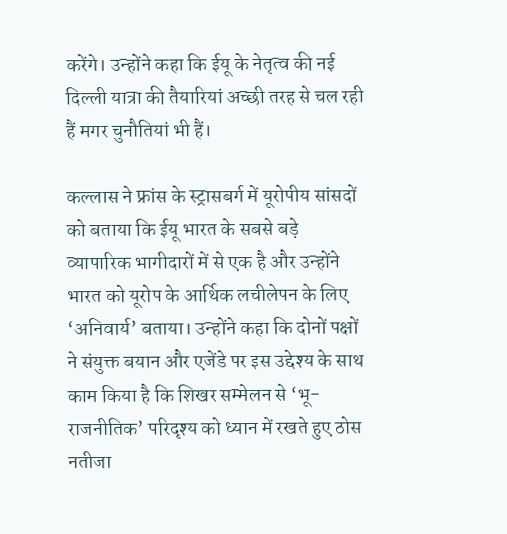करेंगे। उन्होंने कहा कि ईयू के नेतृत्व की नई दिल्ली यात्रा की तैयारियां अच्छी तरह से चल रही हैं मगर चुनौतियां भी हैं।

कल्लास ने फ्रांस के स्ट्रासबर्ग में यूरोपीय सांसदों को बताया कि ईयू भारत के सबसे बड़े व्यापारिक भागीदारों में से एक है और उन्होंने भारत को यूरोप के आर्थिक लचीलेपन के लिए ‘अनिवार्य’ बताया। उन्होंने कहा कि दोनों पक्षों ने संयुक्त बयान और एजेंडे पर इस उद्देश्य के साथ काम किया है कि शिखर सम्मेलन से ‘भू-राजनीतिक’ परिदृश्य को ध्यान में रखते हुए ठोस नतीजा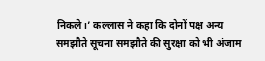निकले।’ कल्लास ने कहा कि दोनों पक्ष अन्य समझौते सूचना समझौते की सुरक्षा को भी अंजाम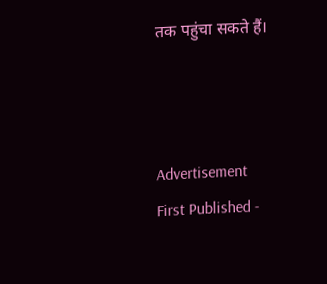तक पहुंचा सकते हैं।



Advertisement
First Published -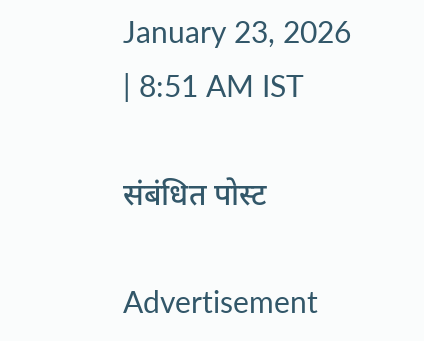January 23, 2026 | 8:51 AM IST

संबंधित पोस्ट

Advertisement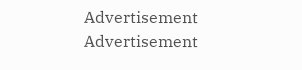Advertisement
Advertisement